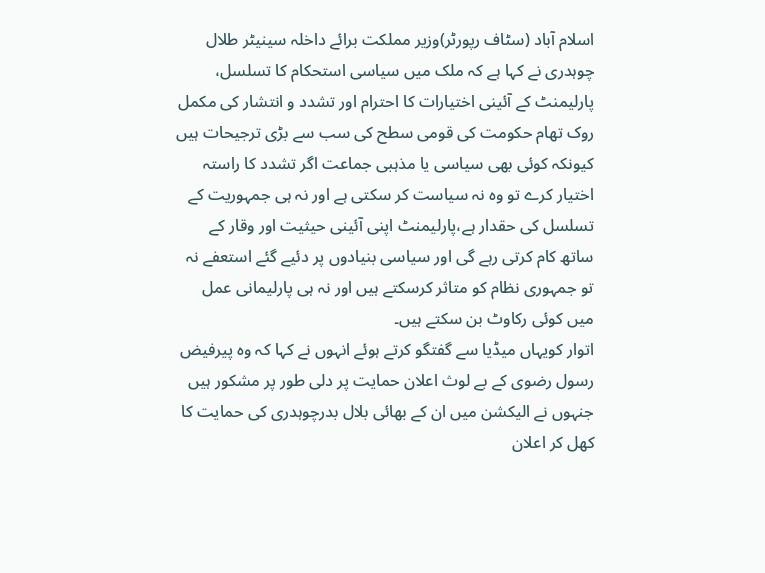اسلام آباد (سٹاف رپورٹر)وزیر مملکت برائے داخلہ سینیٹر طلال چوہدری نے کہا ہے کہ ملک میں سیاسی استحکام کا تسلسل، پارلیمنٹ کے آئینی اختیارات کا احترام اور تشدد و انتشار کی مکمل روک تھام حکومت کی قومی سطح کی سب سے بڑی ترجیحات ہیں کیونکہ کوئی بھی سیاسی یا مذہبی جماعت اگر تشدد کا راستہ اختیار کرے تو وہ نہ سیاست کر سکتی ہے اور نہ ہی جمہوریت کے تسلسل کی حقدار ہے،پارلیمنٹ اپنی آئینی حیثیت اور وقار کے ساتھ کام کرتی رہے گی اور سیاسی بنیادوں پر دئیے گئے استعفے نہ تو جمہوری نظام کو متاثر کرسکتے ہیں اور نہ ہی پارلیمانی عمل میں کوئی رکاوٹ بن سکتے ہیں۔
اتوار کویہاں میڈیا سے گفتگو کرتے ہوئے انہوں نے کہا کہ وہ پیرفیض رسول رضوی کے بے لوث اعلان حمایت پر دلی طور پر مشکور ہیں جنہوں نے الیکشن میں ان کے بھائی بلال بدرچوہدری کی حمایت کا کھل کر اعلان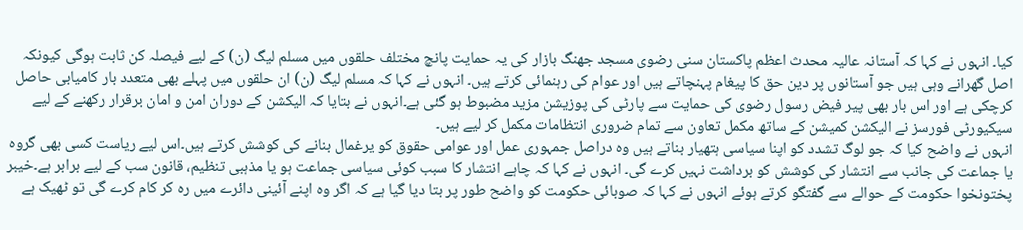کیا۔ انہوں نے کہا کہ آستانہ عالیہ محدث اعظم پاکستان سنی رضوی مسجد جھنگ بازار کی یہ حمایت پانچ مختلف حلقوں میں مسلم لیگ (ن) کے لیے فیصلہ کن ثابت ہوگی کیونکہ اصل گھرانے وہی ہیں جو آستانوں پر دین حق کا پیغام پہنچاتے ہیں اور عوام کی رہنمائی کرتے ہیں۔ انہوں نے کہا کہ مسلم لیگ (ن) ان حلقوں میں پہلے بھی متعدد بار کامیابی حاصل کرچکی ہے اور اس بار بھی پیر فیض رسول رضوی کی حمایت سے پارٹی کی پوزیشن مزید مضبوط ہو گئی ہے۔انہوں نے بتایا کہ الیکشن کے دوران امن و امان برقرار رکھنے کے لیے سیکیورٹی فورسز نے الیکشن کمیشن کے ساتھ مکمل تعاون سے تمام ضروری انتظامات مکمل کر لیے ہیں۔
انہوں نے واضح کیا کہ جو لوگ تشدد کو اپنا سیاسی ہتھیار بناتے ہیں وہ دراصل جمہوری عمل اور عوامی حقوق کو یرغمال بنانے کی کوشش کرتے ہیں۔اس لیے ریاست کسی بھی گروہ یا جماعت کی جانب سے انتشار کی کوشش کو برداشت نہیں کرے گی۔ انہوں نے کہا کہ چاہے انتشار کا سبب کوئی سیاسی جماعت ہو یا مذہبی تنظیم، قانون سب کے لیے برابر ہے۔خیبر پختونخوا حکومت کے حوالے سے گفتگو کرتے ہوئے انہوں نے کہا کہ صوبائی حکومت کو واضح طور پر بتا دیا گیا ہے کہ اگر وہ اپنے آئینی دائرے میں رہ کر کام کرے گی تو ٹھیک ہے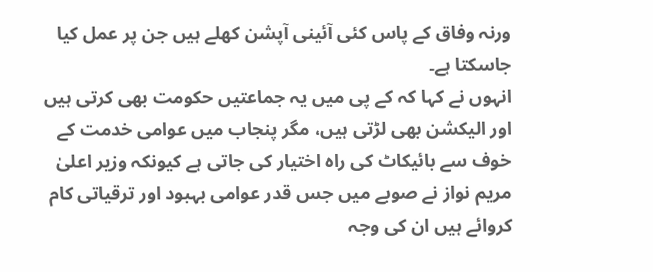ورنہ وفاق کے پاس کئی آئینی آپشن کھلے ہیں جن پر عمل کیا جاسکتا ہے۔
انہوں نے کہا کہ کے پی میں یہ جماعتیں حکومت بھی کرتی ہیں اور الیکشن بھی لڑتی ہیں، مگر پنجاب میں عوامی خدمت کے خوف سے بائیکاٹ کی راہ اختیار کی جاتی ہے کیونکہ وزیر اعلیٰ مریم نواز نے صوبے میں جس قدر عوامی بہبود اور ترقیاتی کام کروائے ہیں ان کی وجہ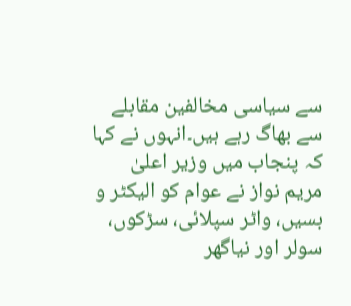سے سیاسی مخالفین مقابلے سے بھاگ رہے ہیں۔انہوں نے کہا کہ پنجاب میں وزیر اعلیٰ مریم نواز نے عوام کو الیکٹر و بسیں، واٹر سپلائی، سڑکوں، سولر اور نیاگھر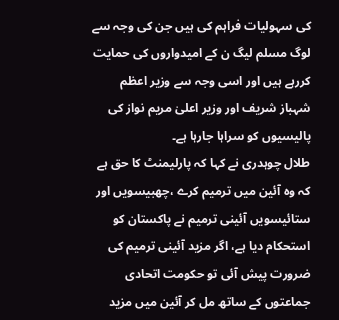کی سہولیات فراہم کی ہیں جن کی وجہ سے لوگ مسلم لیگ ن کے امیدواروں کی حمایت کررہے ہیں اور اسی وجہ سے وزیر اعظم شہباز شریف اور وزیر اعلیٰ مریم نواز کی پالیسیوں کو سراہا جارہا ہے۔
طلال چوہدری نے کہا کہ پارلیمنٹ کا حق ہے کہ وہ آئین میں ترمیم کرے ،چھبیسویں اور ستائیسویں آئینی ترمیم نے پاکستان کو استحکام دیا ہے، اگر مزید آئینی ترمیم کی ضرورت پیش آئی تو حکومت اتحادی جماعتوں کے ساتھ مل کر آئین میں مزید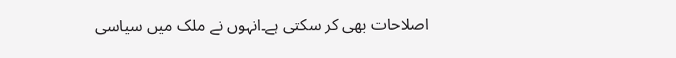اصلاحات بھی کر سکتی ہے۔انہوں نے ملک میں سیاسی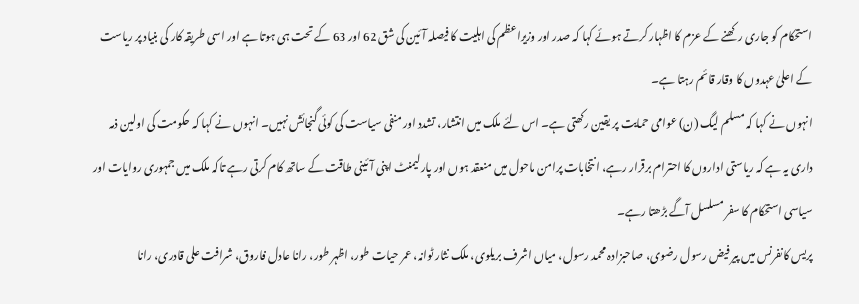استحکام کو جاری رکھنے کے عزم کا اظہار کرتے ہوئے کہا کہ صدر اور وزیراعظم کی اہلیت کا فیصلہ آئین کی شق 62 اور 63 کے تحت ہی ہوتا ہے اور اسی طریقہ کار کی بنیاد پر ریاست کے اعلیٰ عہدوں کا وقار قائم رہتا ہے۔
انہوں نے کہا کہ مسلم لیگ (ن) عوامی حمایت پر یقین رکھتی ہے۔ اس لئے ملک میں انتشار، تشدد اور منفی سیاست کی کوئی گنجائش نہیں۔ انہوں نے کہا کہ حکومت کی اولین ذمہ داری یہ ہے کہ ریاستی اداروں کا احترام برقرار رہے، انتخابات پرامن ماحول میں منعقد ہوں اور پارلیمنٹ اپنی آئینی طاقت کے ساتھ کام کرتی رہے تاکہ ملک میں جمہوری روایات اور سیاسی استحکام کا سفر مسلسل آگے بڑھتا رہے۔
پریس کانفرنس میں پیر فیض رسول رضوی، صاحبزادہ محمد رسول، میاں اشرف بریلوی، ملک نثار ٹوانہ، عمر حیات طور، اظہر طور، رانا عادل فاروق، شرافت علی قادری، رانا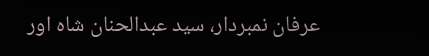عرفان نمبردار، سید عبدالحنان شاہ اور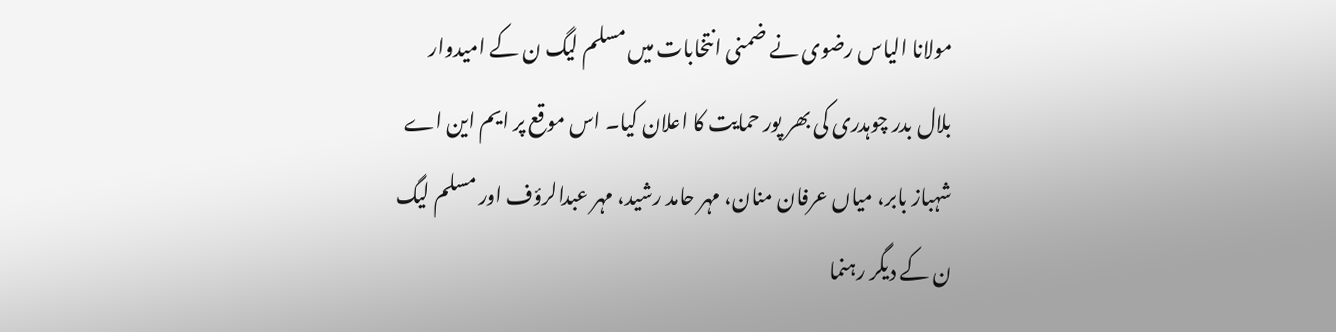مولانا الیاس رضوی نے ضمنی انتخابات میں مسلم لیگ ن کے امیدوار بلال بدر چوہدری کی بھر پور حمایت کا اعلان کیا۔ اس موقع پر ایم این اے شہباز بابر، میاں عرفان منان، مہر حامد رشید، مہر عبدالرؤف اور مسلم لیگ ن کے دیگر رہنما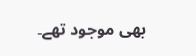بھی موجود تھے۔